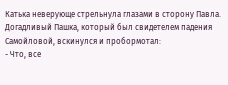Катька неверующе стрельнула глазами в сторону Павла. Догадливый Пашка, который был свидетелем падения Самойловой, вскинулся и пробормотал:
- Что, все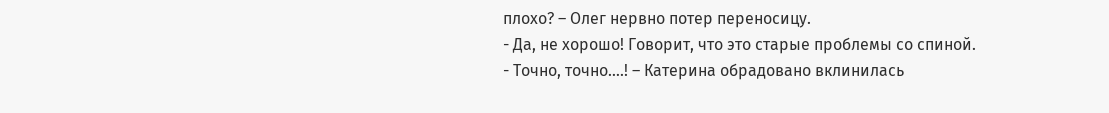плохо? – Олег нервно потер переносицу.
- Да, не хорошо! Говорит, что это старые проблемы со спиной.
- Точно, точно….! – Катерина обрадовано вклинилась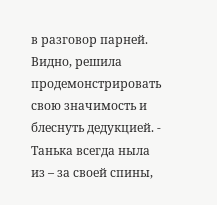в разговор парней. Видно, решила продемонстрировать свою значимость и блеснуть дедукцией. - Танька всегда ныла из – за своей спины,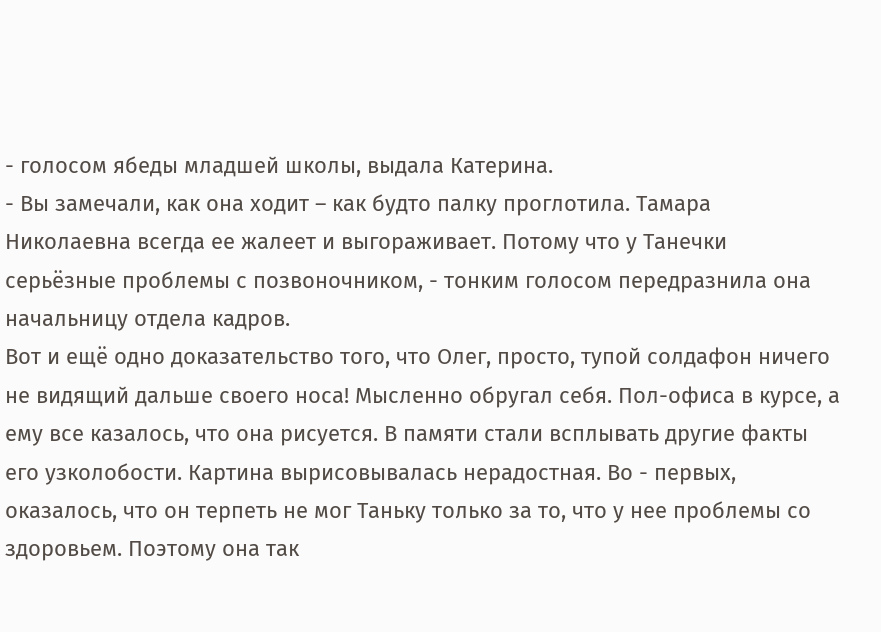- голосом ябеды младшей школы, выдала Катерина.
- Вы замечали, как она ходит – как будто палку проглотила. Тамара Николаевна всегда ее жалеет и выгораживает. Потому что у Танечки серьёзные проблемы с позвоночником, - тонким голосом передразнила она начальницу отдела кадров.
Вот и ещё одно доказательство того, что Олег, просто, тупой солдафон ничего не видящий дальше своего носа! Мысленно обругал себя. Пол-офиса в курсе, а ему все казалось, что она рисуется. В памяти стали всплывать другие факты его узколобости. Картина вырисовывалась нерадостная. Во - первых, оказалось, что он терпеть не мог Таньку только за то, что у нее проблемы со здоровьем. Поэтому она так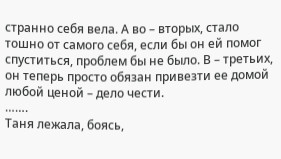странно себя вела. А во – вторых, стало тошно от самого себя, если бы он ей помог спуститься, проблем бы не было. В – третьих, он теперь просто обязан привезти ее домой любой ценой – дело чести.
…….
Таня лежала, боясь,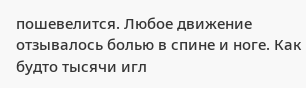пошевелится. Любое движение отзывалось болью в спине и ноге. Как будто тысячи игл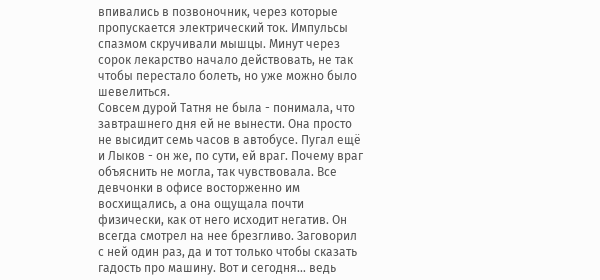впивались в позвоночник, через которые пропускается электрический ток. Импульсы спазмом скручивали мышцы. Минут через сорок лекарство начало действовать, не так чтобы перестало болеть, но уже можно было шевелиться.
Совсем дурой Татня не была - понимала, что завтрашнего дня ей не вынести. Она просто не высидит семь часов в автобусе. Пугал ещё и Лыков - он же, по сути, ей враг. Почему враг объяснить не могла, так чувствовала. Все девчонки в офисе восторженно им восхищались, а она ощущала почти физически, как от него исходит негатив. Он всегда смотрел на нее брезгливо. Заговорил с ней один раз, да и тот только чтобы сказать гадость про машину. Вот и сегодня… ведь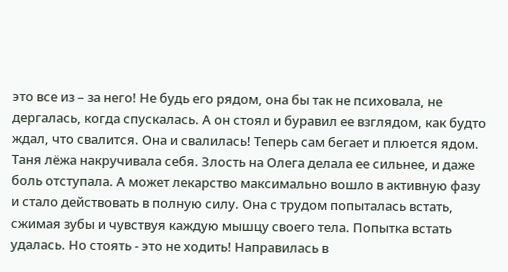это все из – за него! Не будь его рядом, она бы так не психовала, не дергалась, когда спускалась. А он стоял и буравил ее взглядом, как будто ждал, что свалится. Она и свалилась! Теперь сам бегает и плюется ядом.
Таня лёжа накручивала себя. Злость на Олега делала ее сильнее, и даже боль отступала. А может лекарство максимально вошло в активную фазу и стало действовать в полную силу. Она с трудом попыталась встать, сжимая зубы и чувствуя каждую мышцу своего тела. Попытка встать удалась. Но стоять - это не ходить! Направилась в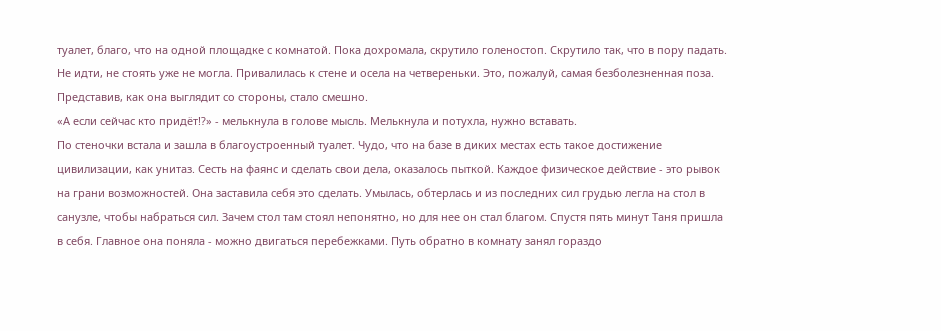туалет, благо, что на одной площадке с комнатой. Пока дохромала, скрутило голеностоп. Скрутило так, что в пору падать. Не идти, не стоять уже не могла. Привалилась к стене и осела на четвереньки. Это, пожалуй, самая безболезненная поза. Представив, как она выглядит со стороны, стало смешно.
«А если сейчас кто придёт!?» - мелькнула в голове мысль. Мелькнула и потухла, нужно вставать.
По стеночки встала и зашла в благоустроенный туалет. Чудо, что на базе в диких местах есть такое достижение цивилизации, как унитаз. Сесть на фаянс и сделать свои дела, оказалось пыткой. Каждое физическое действие - это рывок на грани возможностей. Она заставила себя это сделать. Умылась, обтерлась и из последних сил грудью легла на стол в санузле, чтобы набраться сил. Зачем стол там стоял непонятно, но для нее он стал благом. Спустя пять минут Таня пришла в себя. Главное она поняла - можно двигаться перебежками. Путь обратно в комнату занял гораздо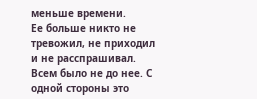меньше времени.
Ее больше никто не тревожил, не приходил и не расспрашивал. Всем было не до нее. С одной стороны это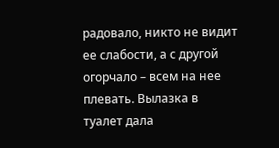радовало, никто не видит ее слабости, а с другой огорчало – всем на нее плевать. Вылазка в туалет дала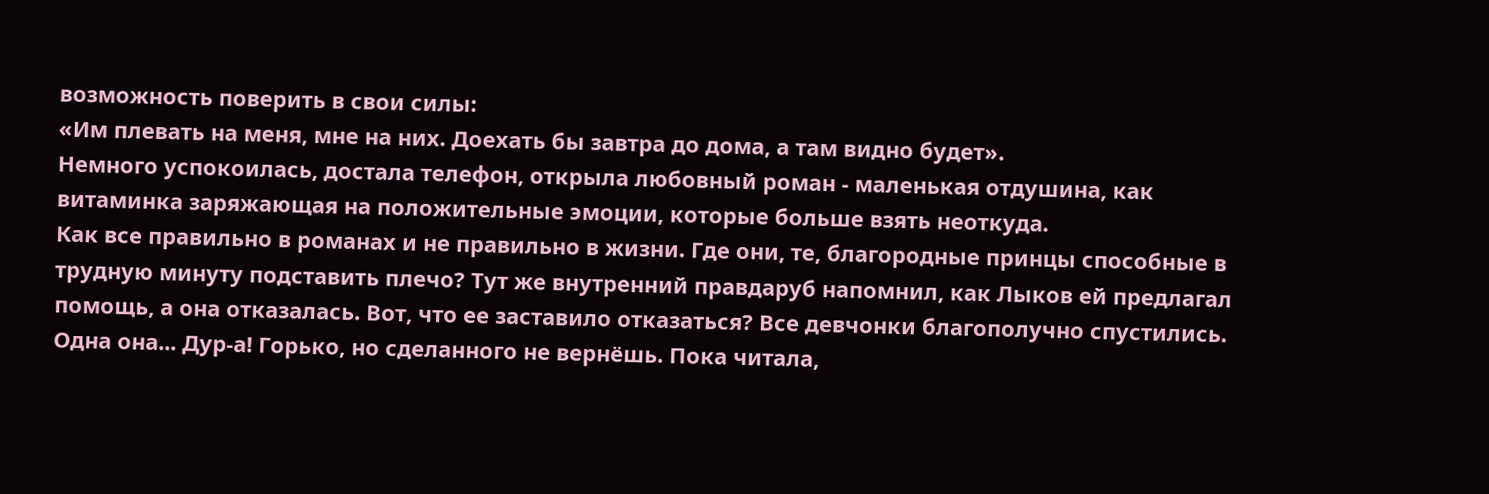возможность поверить в свои силы:
«Им плевать на меня, мне на них. Доехать бы завтра до дома, а там видно будет».
Немного успокоилась, достала телефон, открыла любовный роман - маленькая отдушина, как витаминка заряжающая на положительные эмоции, которые больше взять неоткуда.
Как все правильно в романах и не правильно в жизни. Где они, те, благородные принцы способные в трудную минуту подставить плечо? Тут же внутренний правдаруб напомнил, как Лыков ей предлагал помощь, а она отказалась. Вот, что ее заставило отказаться? Все девчонки благополучно спустились. Одна она... Дур-а! Горько, но сделанного не вернёшь. Пока читала,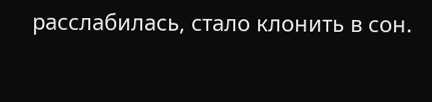расслабилась, стало клонить в сон.